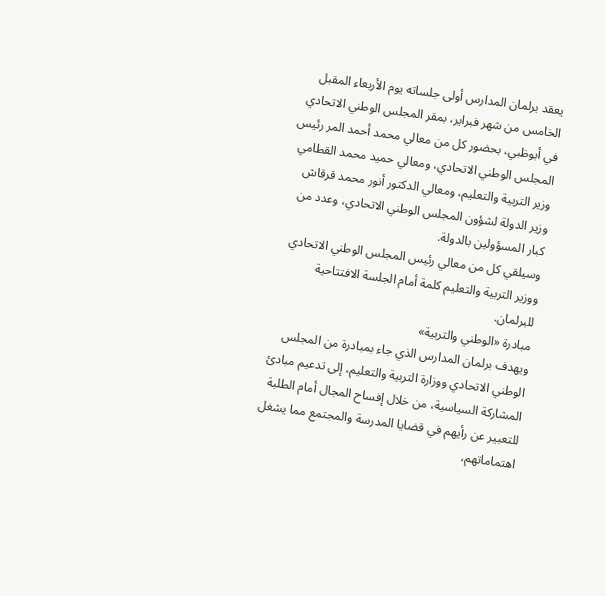يعقد برلمان المدارس أولى جلساته يوم الأربعاء المقبل الخامس من شهر فبراير، بمقر المجلس الوطني الاتحادي في أبوظبي، بحضور كل من معالي محمد أحمد المر رئيس المجلس الوطني الاتحادي، ومعالي حميد محمد القطامي وزير التربية والتعليم، ومعالي الدكتور أنور محمد قرقاش وزير الدولة لشؤون المجلس الوطني الاتحادي، وعدد من كبار المسؤولين بالدولة.
وسيلقي كل من معالي رئيس المجلس الوطني الاتحادي ووزير التربية والتعليم كلمة أمام الجلسة الافتتاحية للبرلمان.
مبادرة «الوطني والتربية»
ويهدف برلمان المدارس الذي جاء بمبادرة من المجلس الوطني الاتحادي ووزارة التربية والتعليم، إلى تدعيم مبادئ المشاركة السياسية، من خلال إفساح المجال أمام الطلبة للتعبير عن رأيهم في قضايا المدرسة والمجتمع مما يشغل اهتماماتهم،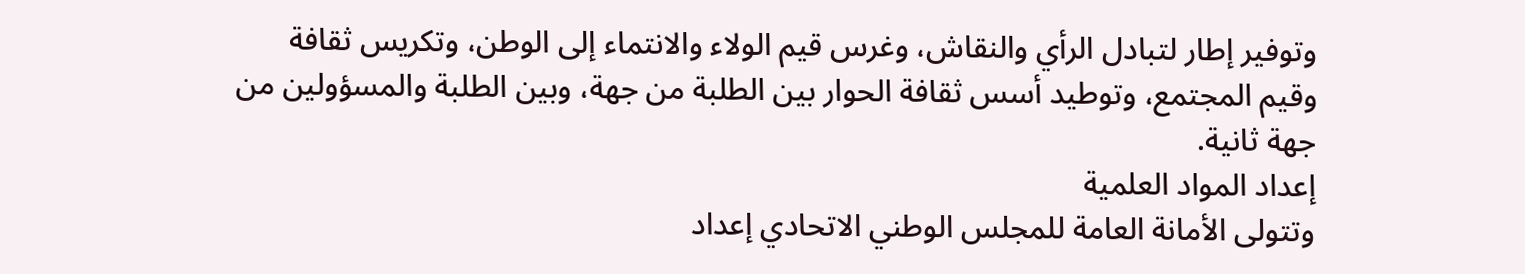وتوفير إطار لتبادل الرأي والنقاش، وغرس قيم الولاء والانتماء إلى الوطن، وتكريس ثقافة وقيم المجتمع، وتوطيد أسس ثقافة الحوار بين الطلبة من جهة، وبين الطلبة والمسؤولين من جهة ثانية.
إعداد المواد العلمية
وتتولى الأمانة العامة للمجلس الوطني الاتحادي إعداد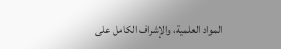المواد العلمية، والإشراف الكامل على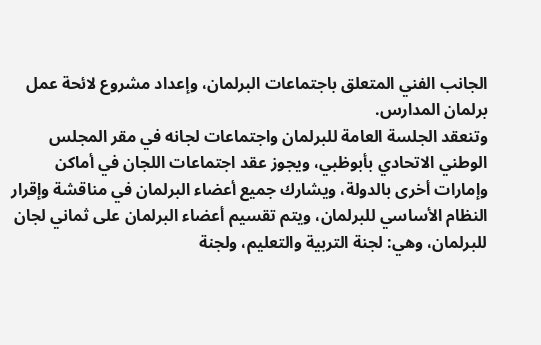الجانب الفني المتعلق باجتماعات البرلمان، وإعداد مشروع لائحة عمل برلمان المدارس.
وتنعقد الجلسة العامة للبرلمان واجتماعات لجانه في مقر المجلس الوطني الاتحادي بأبوظبي، ويجوز عقد اجتماعات اللجان في أماكن وإمارات أخرى بالدولة، ويشارك جميع أعضاء البرلمان في مناقشة وإقرار النظام الأساسي للبرلمان، ويتم تقسيم أعضاء البرلمان على ثماني لجان للبرلمان، وهي: لجنة التربية والتعليم، ولجنة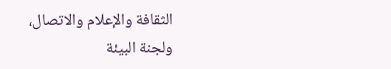الثقافة والإعلام والاتصال، ولجنة البيئة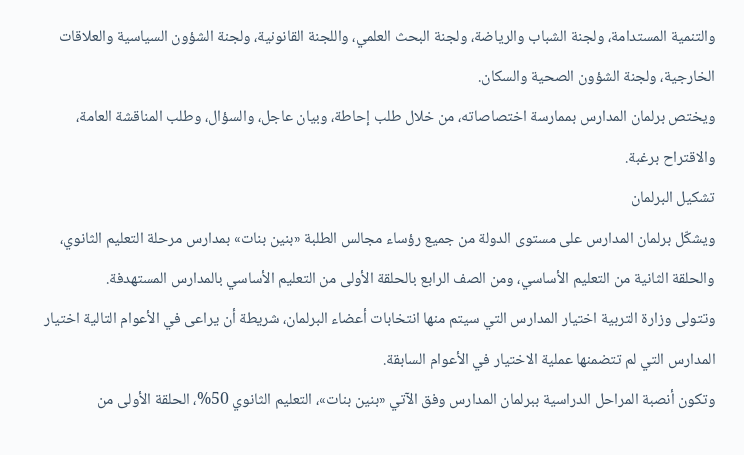والتنمية المستدامة، ولجنة الشباب والرياضة، ولجنة البحث العلمي، واللجنة القانونية، ولجنة الشؤون السياسية والعلاقات الخارجية، ولجنة الشؤون الصحية والسكان.
ويختص برلمان المدارس بممارسة اختصاصاته، من خلال طلب إحاطة، وبيان عاجل، والسؤال، وطلب المناقشة العامة، والاقتراح برغبة.
تشكيل البرلمان
ويشكّل برلمان المدارس على مستوى الدولة من جميع رؤساء مجالس الطلبة «بنين بنات» بمدارس مرحلة التعليم الثانوي، والحلقة الثانية من التعليم الأساسي، ومن الصف الرابع بالحلقة الأولى من التعليم الأساسي بالمدارس المستهدفة.
وتتولى وزارة التربية اختيار المدارس التي سيتم منها انتخابات أعضاء البرلمان، شريطة أن يراعى في الأعوام التالية اختيار المدارس التي لم تتضمنها عملية الاختيار في الأعوام السابقة.
وتكون أنصبة المراحل الدراسية ببرلمان المدارس وفق الآتي «بنين بنات»، التعليم الثانوي 50%، الحلقة الأولى من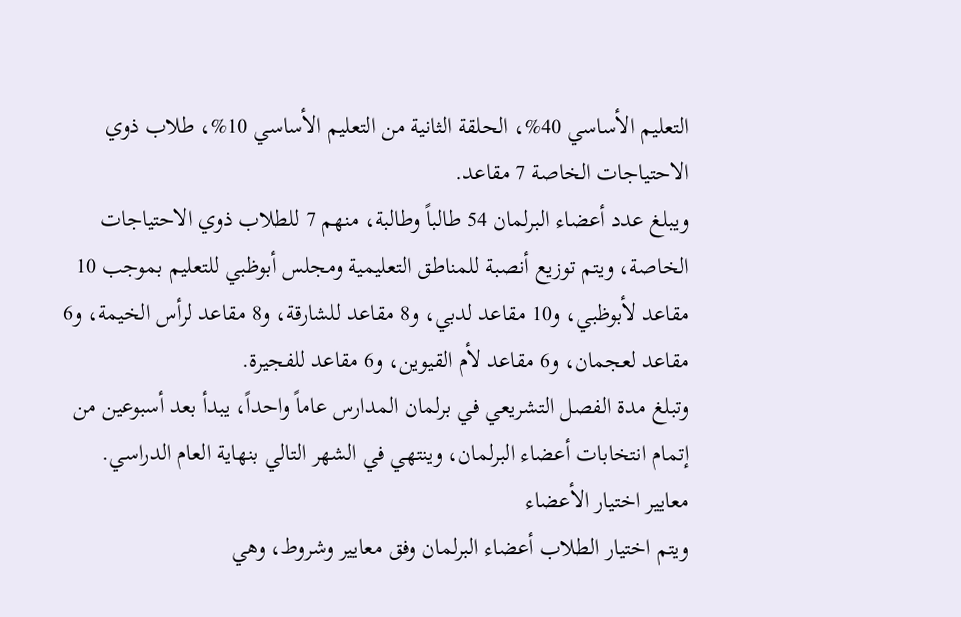التعليم الأساسي 40%، الحلقة الثانية من التعليم الأساسي 10%، طلاب ذوي الاحتياجات الخاصة 7 مقاعد.
ويبلغ عدد أعضاء البرلمان 54 طالباً وطالبة، منهم 7 للطلاب ذوي الاحتياجات الخاصة، ويتم توزيع أنصبة للمناطق التعليمية ومجلس أبوظبي للتعليم بموجب 10 مقاعد لأبوظبي، و10 مقاعد لدبي، و8 مقاعد للشارقة، و8 مقاعد لرأس الخيمة، و6 مقاعد لعجمان، و6 مقاعد لأم القيوين، و6 مقاعد للفجيرة.
وتبلغ مدة الفصل التشريعي في برلمان المدارس عاماً واحداً، يبدأ بعد أسبوعين من إتمام انتخابات أعضاء البرلمان، وينتهي في الشهر التالي بنهاية العام الدراسي.
معايير اختيار الأعضاء
ويتم اختيار الطلاب أعضاء البرلمان وفق معايير وشروط، وهي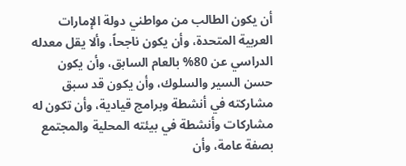أن يكون الطالب من مواطني دولة الإمارات العربية المتحدة، وأن يكون ناجحاً، وألا يقل معدله الدراسي عن 80% بالعام السابق، وأن يكون حسن السير والسلوك، وأن يكون قد سبق مشاركته في أنشطة وبرامج قيادية، وأن تكون له مشاركات وأنشطة في بيئته المحلية والمجتمع بصفة عامة، وأن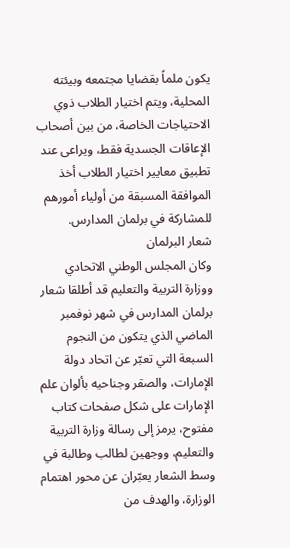يكون ملماً بقضايا مجتمعه وبيئته المحلية، ويتم اختيار الطلاب ذوي الاحتياجات الخاصة، من بين أصحاب الإعاقات الجسدية فقط، ويراعى عند تطبيق معايير اختيار الطلاب أخذ الموافقة المسبقة من أولياء أمورهم للمشاركة في برلمان المدارس.
شعار البرلمان
وكان المجلس الوطني الاتحادي ووزارة التربية والتعليم قد أطلقا شعار برلمان المدارس في شهر نوفمبر الماضي الذي يتكون من النجوم السبعة التي تعبّر عن اتحاد دولة الإمارات، والصقر وجناحيه بألوان علم الإمارات على شكل صفحات كتاب مفتوح، يرمز إلى رسالة وزارة التربية والتعليم، ووجهين لطالب وطالبة في وسط الشعار يعبّران عن محور اهتمام الوزارة، والهدف من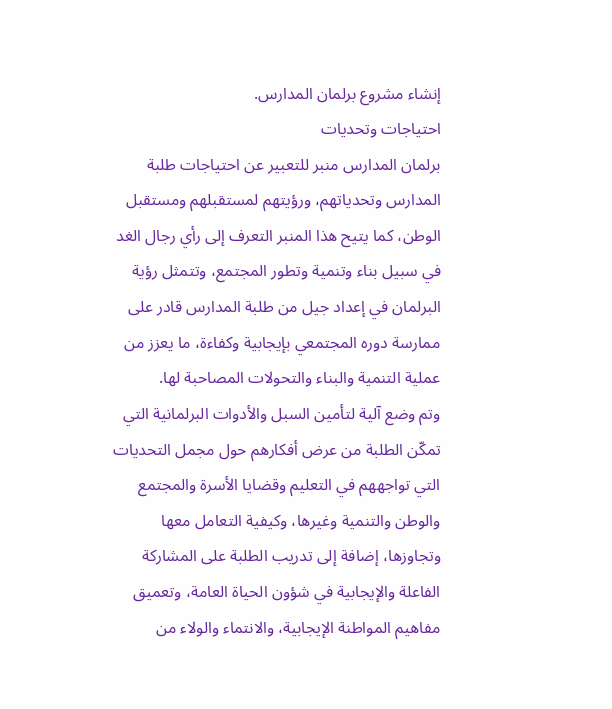إنشاء مشروع برلمان المدارس.
احتياجات وتحديات
برلمان المدارس منبر للتعبير عن احتياجات طلبة المدارس وتحدياتهم، ورؤيتهم لمستقبلهم ومستقبل الوطن، كما يتيح هذا المنبر التعرف إلى رأي رجال الغد في سبيل بناء وتنمية وتطور المجتمع، وتتمثل رؤية البرلمان في إعداد جيل من طلبة المدارس قادر على ممارسة دوره المجتمعي بإيجابية وكفاءة، ما يعزز من عملية التنمية والبناء والتحولات المصاحبة لها.
وتم وضع آلية لتأمين السبل والأدوات البرلمانية التي تمكّن الطلبة من عرض أفكارهم حول مجمل التحديات التي تواجههم في التعليم وقضايا الأسرة والمجتمع والوطن والتنمية وغيرها، وكيفية التعامل معها وتجاوزها، إضافة إلى تدريب الطلبة على المشاركة الفاعلة والإيجابية في شؤون الحياة العامة، وتعميق مفاهيم المواطنة الإيجابية، والانتماء والولاء من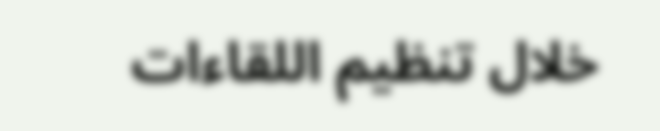خلال تنظيم اللقاءات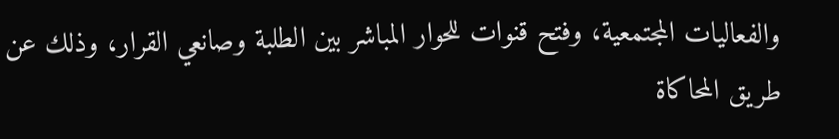والفعاليات المجتمعية، وفتح قنوات للحوار المباشر بين الطلبة وصانعي القرار، وذلك عن طريق المحاكاة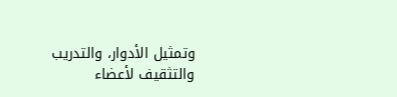وتمثيل الأدوار، والتدريب والتثقيف لأعضاء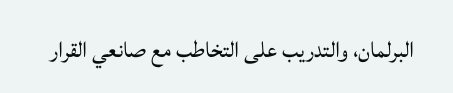البرلمان، والتدريب على التخاطب مع صانعي القرار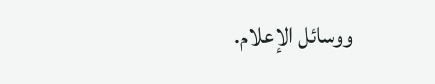ووسائل الإعلام.